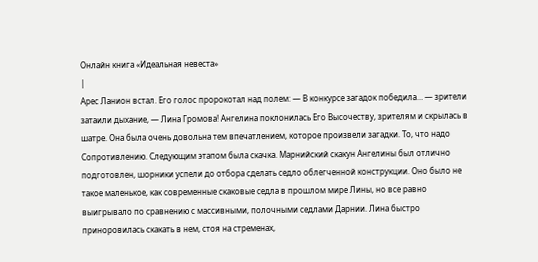Онлайн книга «Идеальная невеста»
|
Арес Ланион встал. Его голос пророкотал над полем: — В конкурсе загадок победила… — зрители затаили дыхание, — Лина Громова! Ангелина поклонилась Его Высочеству, зрителям и скрылась в шатре. Она была очень довольна тем впечатлением, которое произвели загадки. То, что надо Сопротивлению. Следующим этапом была скачка. Марнийский скакун Ангелины был отлично подготовлен, шорники успели до отбора сделать седло облегченной конструкции. Оно было не такое маленькое, как современные скаковые седла в прошлом мире Лины, но все равно выигрывало по сравнению с массивными, полочными седлами Дарнии. Лина быстро приноровилась скакать в нем, стоя на стременах,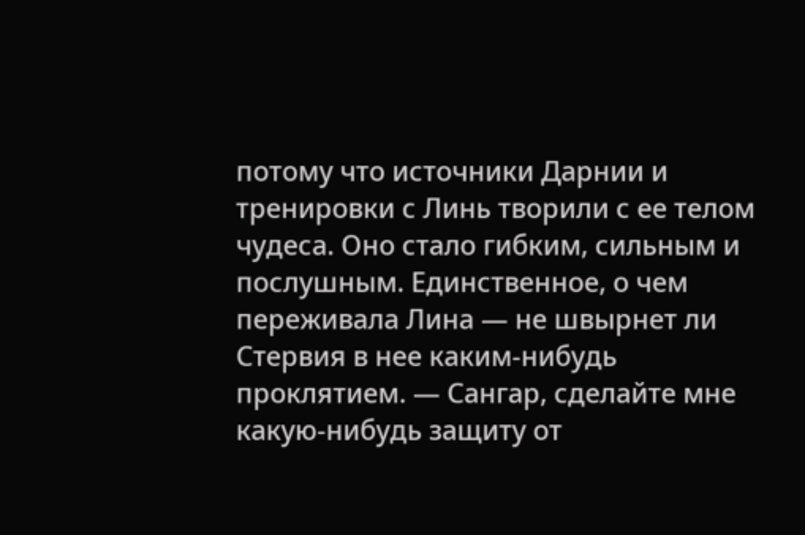потому что источники Дарнии и тренировки с Линь творили с ее телом чудеса. Оно стало гибким, сильным и послушным. Единственное, о чем переживала Лина — не швырнет ли Стервия в нее каким-нибудь проклятием. — Сангар, сделайте мне какую-нибудь защиту от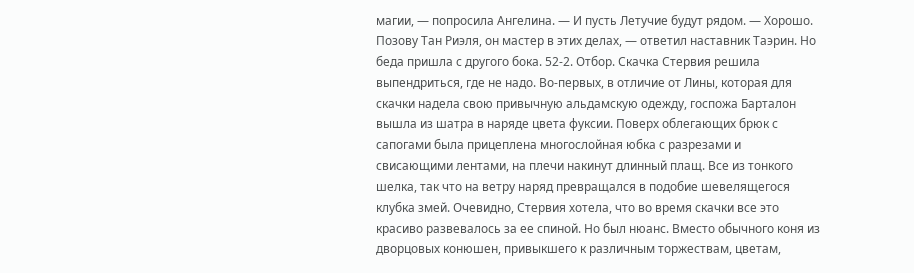магии, — попросила Ангелина. — И пусть Летучие будут рядом. — Хорошо. Позову Тан Риэля, он мастер в этих делах, — ответил наставник Таэрин. Но беда пришла с другого бока. 52-2. Отбор. Скачка Стервия решила выпендриться, где не надо. Во-первых, в отличие от Лины, которая для скачки надела свою привычную альдамскую одежду, госпожа Барталон вышла из шатра в наряде цвета фуксии. Поверх облегающих брюк с сапогами была прицеплена многослойная юбка с разрезами и свисающими лентами, на плечи накинут длинный плащ. Все из тонкого шелка, так что на ветру наряд превращался в подобие шевелящегося клубка змей. Очевидно, Стервия хотела, что во время скачки все это красиво развевалось за ее спиной. Но был нюанс. Вместо обычного коня из дворцовых конюшен, привыкшего к различным торжествам, цветам,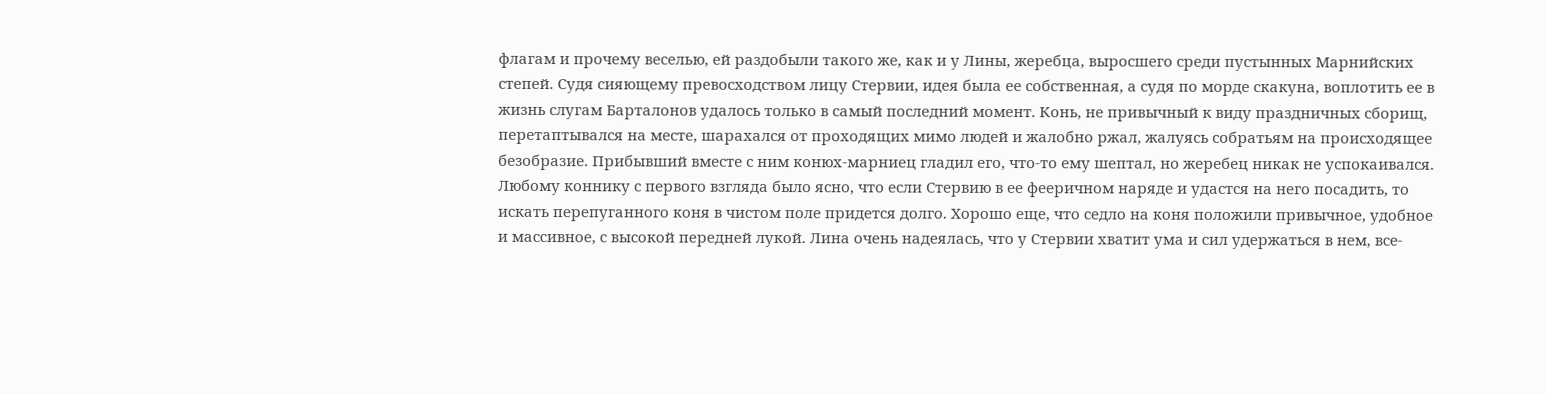флагам и прочему веселью, ей раздобыли такого же, как и у Лины, жеребца, выросшего среди пустынных Марнийских степей. Судя сияющему превосходством лицу Стервии, идея была ее собственная, а судя по морде скакуна, воплотить ее в жизнь слугам Барталонов удалось только в самый последний момент. Конь, не привычный к виду праздничных сборищ, перетаптывался на месте, шарахался от проходящих мимо людей и жалобно ржал, жалуясь собратьям на происходящее безобразие. Прибывший вместе с ним конюх-марниец гладил его, что-то ему шептал, но жеребец никак не успокаивался. Любому коннику с первого взгляда было ясно, что если Стервию в ее фееричном наряде и удастся на него посадить, то искать перепуганного коня в чистом поле придется долго. Хорошо еще, что седло на коня положили привычное, удобное и массивное, с высокой передней лукой. Лина очень надеялась, что у Стервии хватит ума и сил удержаться в нем, все-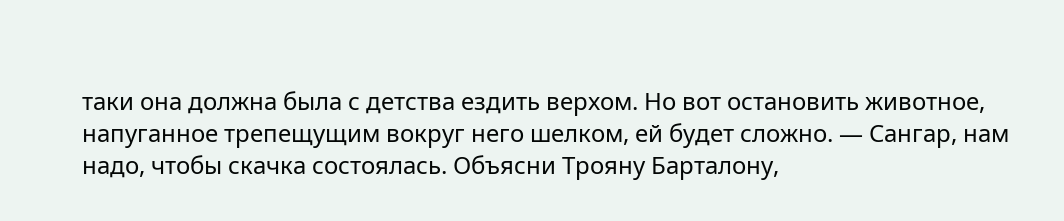таки она должна была с детства ездить верхом. Но вот остановить животное, напуганное трепещущим вокруг него шелком, ей будет сложно. — Сангар, нам надо, чтобы скачка состоялась. Объясни Трояну Барталону,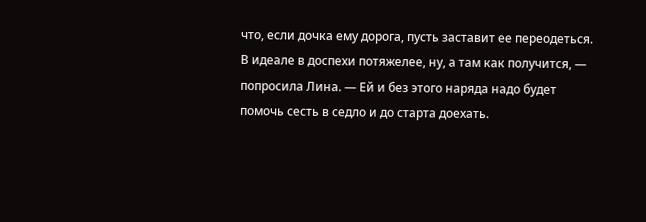что, если дочка ему дорога, пусть заставит ее переодеться. В идеале в доспехи потяжелее, ну, а там как получится, — попросила Лина. — Ей и без этого наряда надо будет помочь сесть в седло и до старта доехать.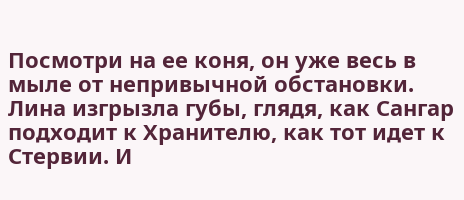Посмотри на ее коня, он уже весь в мыле от непривычной обстановки. Лина изгрызла губы, глядя, как Сангар подходит к Хранителю, как тот идет к Стервии. И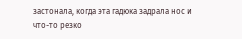застонала, когда эта гадюка задрала нос и что-то резко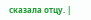сказала отцу. |